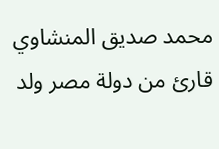محمد صديق المنشاوي قارئ من دولة مصر ولد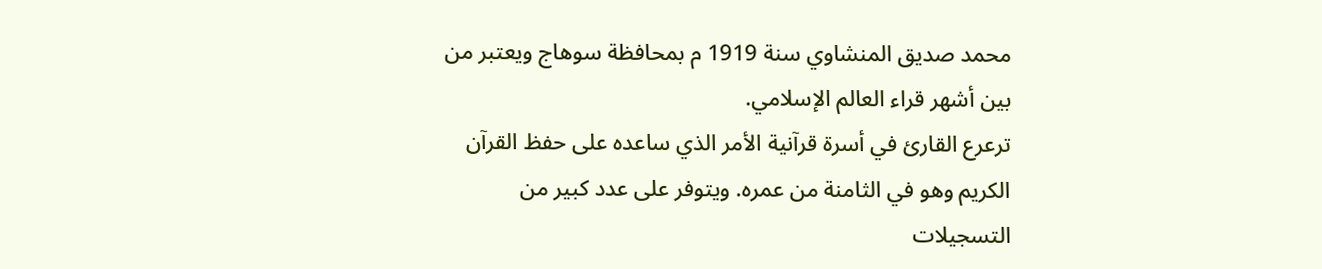محمد صديق المنشاوي سنة 1919 م بمحافظة سوهاج ويعتبر من بين أشهر قراء العالم الإسلامي.
ترعرع القارئ في أسرة قرآنية الأمر الذي ساعده على حفظ القرآن الكريم وهو في الثامنة من عمره. ويتوفر على عدد كبير من التسجيلات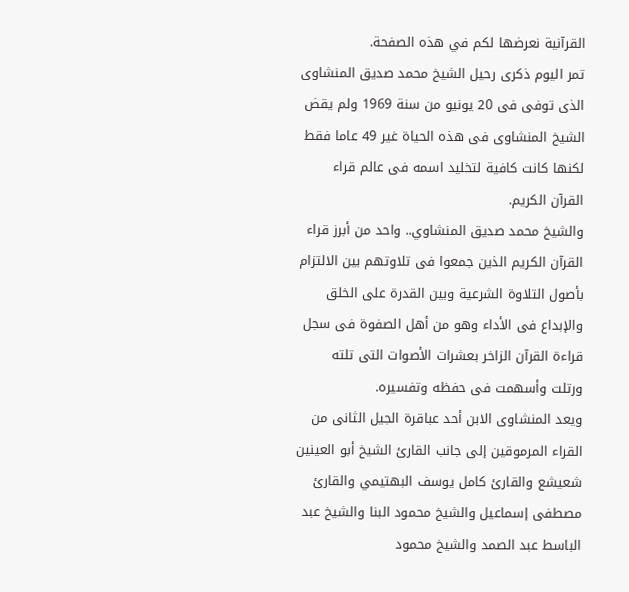القرآنية نعرضها لكم في هذه الصفحة.
تمر اليوم ذكرى رحيل الشيخ محمد صديق المنشاوى الذى توفى فى 20 يونيو من سنة 1969 ولم يقض الشيخ المنشاوى فى هذه الحياة غير 49 عاما فقط لكنها كانت كافية لتخليد اسمه فى عالم قراء القرآن الكريم.
والشيخ محمد صديق المنشاوي.. واحد من أبرز قراء القرآن الكريم الذين جمعوا فى تلاوتهم بين الالتزام بأصول التلاوة الشرعية وبين القدرة على الخلق والإبداع فى الأداء وهو من أهل الصفوة فى سجل قراءة القرآن الزاخر بعشرات الأصوات التى تلته ورتلت وأسهمت فى حفظه وتفسيره.
ويعد المنشاوى الابن أحد عباقرة الجيل الثانى من القراء المرموقين إلى جانب القارئ الشيخ أبو العينين شعيشع والقارئ كامل يوسف البهتيمي والقارئ مصطفى إسماعيل والشيخ محمود البنا والشيخ عبد الباسط عبد الصمد والشيخ محمود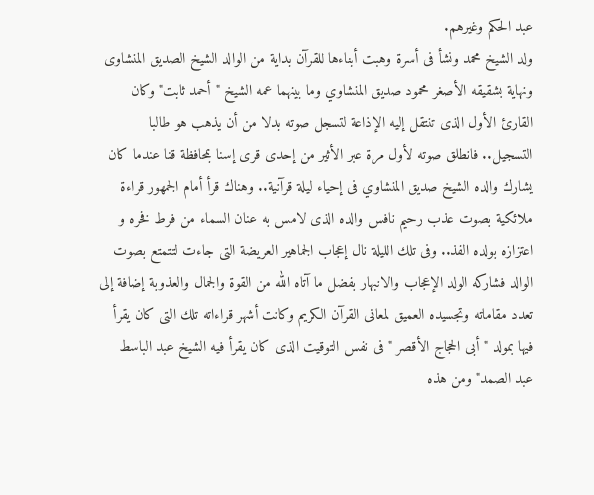عبد الحكم وغيرهم.
ولد الشيخ محمد ونشأ فى أسرة وهبت أبناءها للقرآن بداية من الوالد الشيخ الصديق المنشاوى ونهاية بشقيقه الأصغر محمود صديق المنشاوي وما بينهما عمه الشيخ "أحمد ثابت" وكان القارئ الأول الذى تنتقل إليه الإذاعة لتسجل صوته بدلا من أن يذهب هو طالبا التسجيل.. فانطلق صوته لأول مرة عبر الأثير من إحدى قرى إسنا بمحافظة قنا عندما كان يشارك والده الشيخ صديق المنشاوي فى إحياء ليلة قرآنية.. وهناك قرأ أمام الجمهور قراءة ملائكية بصوت عذب رحيم نافس والده الذى لامس به عنان السماء من فرط فخره و اعتزازه بولده الفذ.. وفى تلك الليلة نال إعجاب الجماهير العريضة التى جاءت لتتمتع بصوت الوالد فشاركه الولد الإعجاب والانبهار بفضل ما آتاه الله من القوة والجمال والعذوبة إضافة إلى تعدد مقاماته وتجسيده العميق لمعانى القرآن الكريم وكانت أشهر قراءاته تلك التى كان يقرأ فيها بمولد "أبى الحجاج الأقصر " فى نفس التوقيت الذى كان يقرأ فيه الشيخ عبد الباسط عبد الصمد" ومن هذه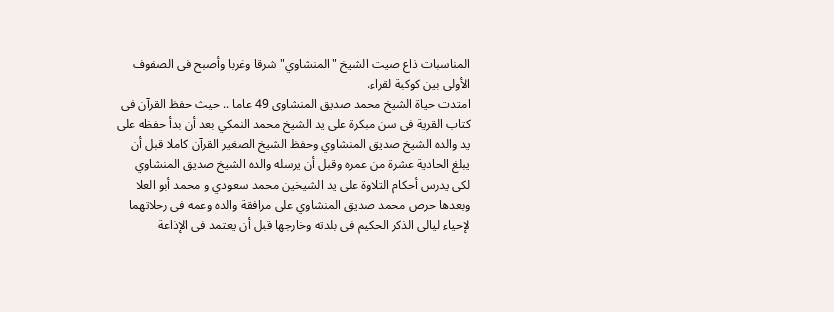المناسبات ذاع صيت الشيخ "المنشاوي" شرقا وغربا وأصبح فى الصفوف الأولى بين كوكبة لقراء.
امتدت حياة الشيخ محمد صديق المنشاوى 49 عاما .. حيث حفظ القرآن فى كتاب القرية فى سن مبكرة على يد الشيخ محمد النمكي بعد أن بدأ حفظه على يد والده الشيخ صديق المنشاوي وحفظ الشيخ الصغير القرآن كاملا قبل أن يبلغ الحادية عشرة من عمره وقبل أن يرسله والده الشيخ صديق المنشاوي لكى يدرس أحكام التلاوة على يد الشيخين محمد سعودي و محمد أبو العلا وبعدها حرص محمد صديق المنشاوي على مرافقة والده وعمه فى رحلاتهما لإحياء ليالى الذكر الحكيم فى بلدته وخارجها قبل أن يعتمد فى الإذاعة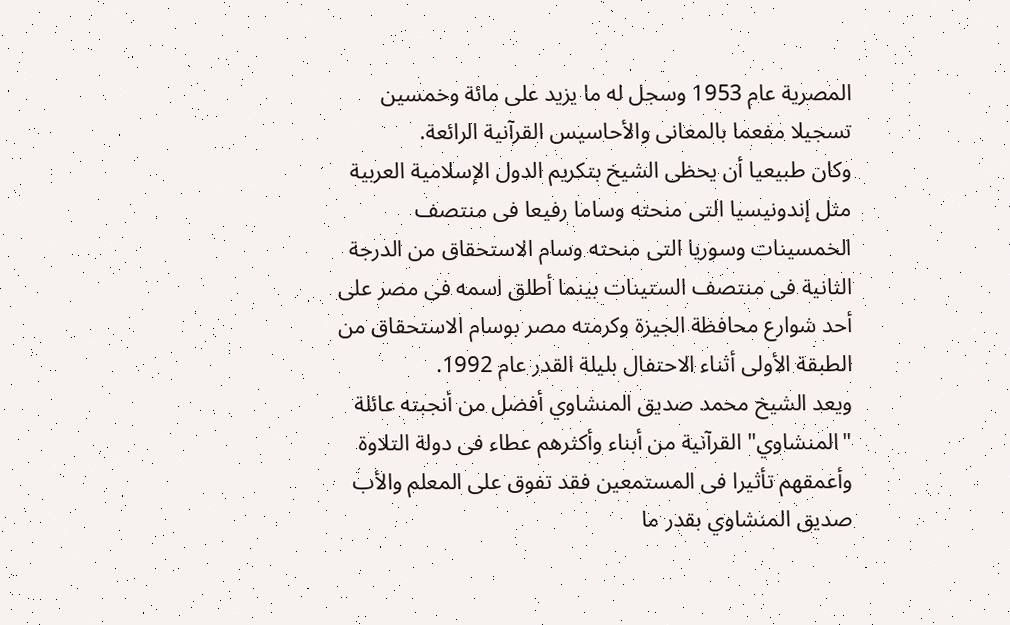المصرية عام 1953 وسجل له ما يزيد على مائة وخمسين تسجيلا مفعما بالمعانى والأحاسيس القرآنية الرائعة.
وكان طبيعيا أن يحظى الشيخ بتكريم الدول الإسلامية العربية مثل إندونيسيا التى منحته وساما رفيعا فى منتصف الخمسينات وسوريا التى منحته وسام الاستحقاق من الدرجة الثانية فى منتصف الستينات بينما أطلق اسمه فى مصر على أحد شوارع محافظة الجيزة وكرمته مصر بوسام الاستحقاق من الطبقة الأولى أثناء الاحتفال بليلة القدر عام 1992.
ويعد الشيخ محمد صديق المنشاوي أفضل من أنجبته عائلة "المنشاوي" القرآنية من أبناء وأكثرهم عطاء فى دولة التلاوة وأعمقهم تأثيرا فى المستمعين فقد تفوق على المعلم والأب صديق المنشاوي بقدر ما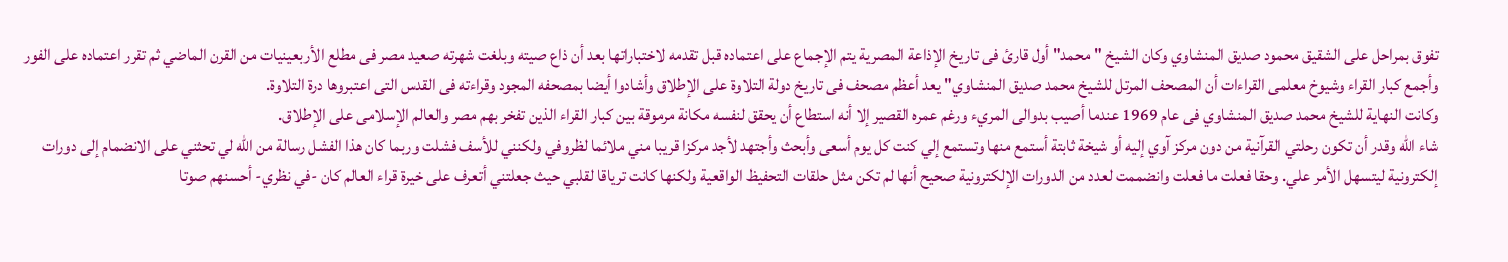تفوق بمراحل على الشقيق محمود صديق المنشاوي وكان الشيخ "محمد" أول قارئ فى تاريخ الإذاعة المصرية يتم الإجماع على اعتماده قبل تقدمه لاختباراتها بعد أن ذاع صيته وبلغت شهرته صعيد مصر فى مطلع الأربعينيات من القرن الماضي ثم تقرر اعتماده على الفور وأجمع كبار القراء وشيوخ معلمى القراءات أن المصحف المرتل للشيخ محمد صديق المنشاوي" يعد أعظم مصحف فى تاريخ دولة التلاوة على الإطلاق وأشادوا أيضا بمصحفه المجود وقراءته فى القدس التى اعتبروها درة التلاوة.
وكانت النهاية للشيخ محمد صديق المنشاوي فى عام 1969 عندما أصيب بدوالى المريء ورغم عمره القصير إلا أنه استطاع أن يحقق لنفسه مكانة مرموقة بين كبار القراء الذين تفخر بهم مصر والعالم الإسلامى على الإطلاق.
شاء الله وقدر أن تكون رحلتي القرآنية من دون مركز آوي إليه أو شيخة ثابتة أستمع منها وتستمع إلي كنت كل يوم أسعى وأبحث وأجتهد لأجد مركزا قريبا مني ملائما لظروفي ولكنني للأسف فشلت وربما كان هذا الفشل رسالة من الله لي تحثني على الانضمام إلى دورات إلكترونية ليتسهل الأمر علي. وحقا فعلت ما فعلت وانضممت لعدد من الدورات الإلكترونية صحيح أنها لم تكن مثل حلقات التحفيظ الواقعية ولكنها كانت ترياقا لقلبي حيث جعلتني أتعرف على خيرة قراء العالم كان -في نظري- أحسنهم صوتا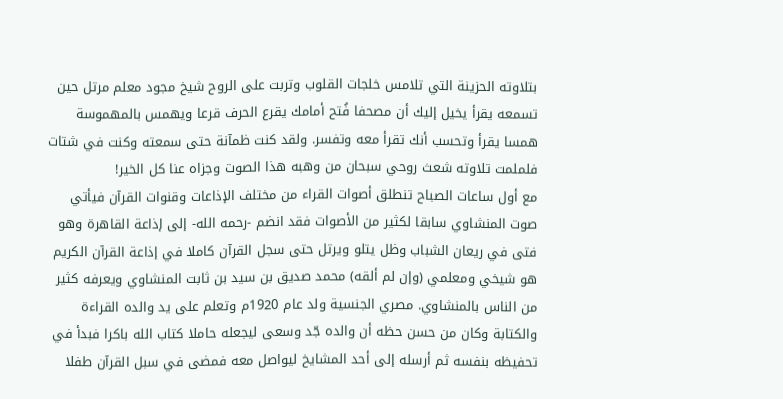بتلاوته الحزينة التي تلامس خلجات القلوب وتربت على الروح شيخ مجود معلم مرتل حين تسمعه يقرأ يخيل إليك أن مصحفا فُتح أمامك يقرع الحرف قرعا ويهمس بالمهموسة همسا يقرأ وتحسب أنك تقرأ معه وتفسر. ولقد كنت ظمآنة حتى سمعته وكنت في شتات فلملمت تلاوته شعث روحي سبحان من وهبه هذا الصوت وجزاه عنا كل الخير!
مع أول ساعات الصباح تنطلق أصوات القراء من مختلف الإذاعات وقنوات القرآن فيأتي صوت المنشاوي سابقا لكثير من الأصوات فقد انضم -رحمه الله- إلى إذاعة القاهرة وهو فتى في ريعان الشباب وظل يتلو ويرتل حتى سجل القرآن كاملا في إذاعة القرآن الكريم
هو شيخي ومعلمي (وإن لم ألقه) محمد صديق بن سيد بن ثابت المنشاوي ويعرفه كثير من الناس بالمنشاوي. مصري الجنسية ولد عام 1920م وتعلم على يد والده القراءة والكتابة وكان من حسن حظه أن والده جّد وسعى ليجعله حاملا كتاب الله باكرا فبدأ في تحفيظه بنفسه ثم أرسله إلى أحد المشايخ ليواصل معه فمضى في سبل القرآن طفلا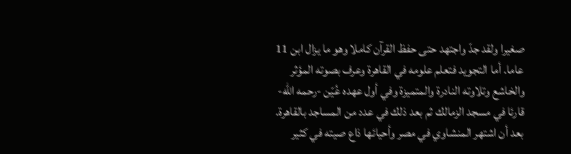صغيرا ولقد جدّ واجتهد حتى حفظ القرآن كاملا وهو ما يزال ابن 11 عاما. أما التجويد فتعلم علومه في القاهرة وعرف بصوته المؤثر والخاشع وتلاوته النادرة والمتميزة وفي أول عهده عُيّن -رحمه الله- قارئا في مسجد الزمالك ثم بعد ذلك في عدد من المساجد بالقاهرة.
بعد أن اشتهر المنشاوي في مصر وأحيائها ذاع صيته في كثير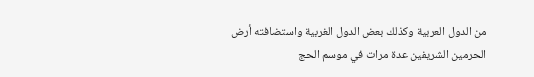من الدول العربية وكذلك بعض الدول الغربية واستضافته أرض الحرمين الشريفين عدة مرات في موسم الحج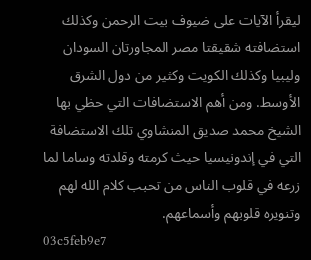ليقرأ الآيات على ضيوف بيت الرحمن وكذلك استضافته شقيقتا مصر المجاورتان السودان وليبيا وكذلك الكويت وكثير من دول الشرق الأوسط. ومن أهم الاستضافات التي حظي بها الشيخ محمد صديق المنشاوي تلك الاستضافة التي في إندونيسيا حيث كرمته وقلدته وساما لما زرعه في قلوب الناس من تحبب كلام الله لهم وتنويره قلوبهم وأسماعهم.
03c5feb9e7